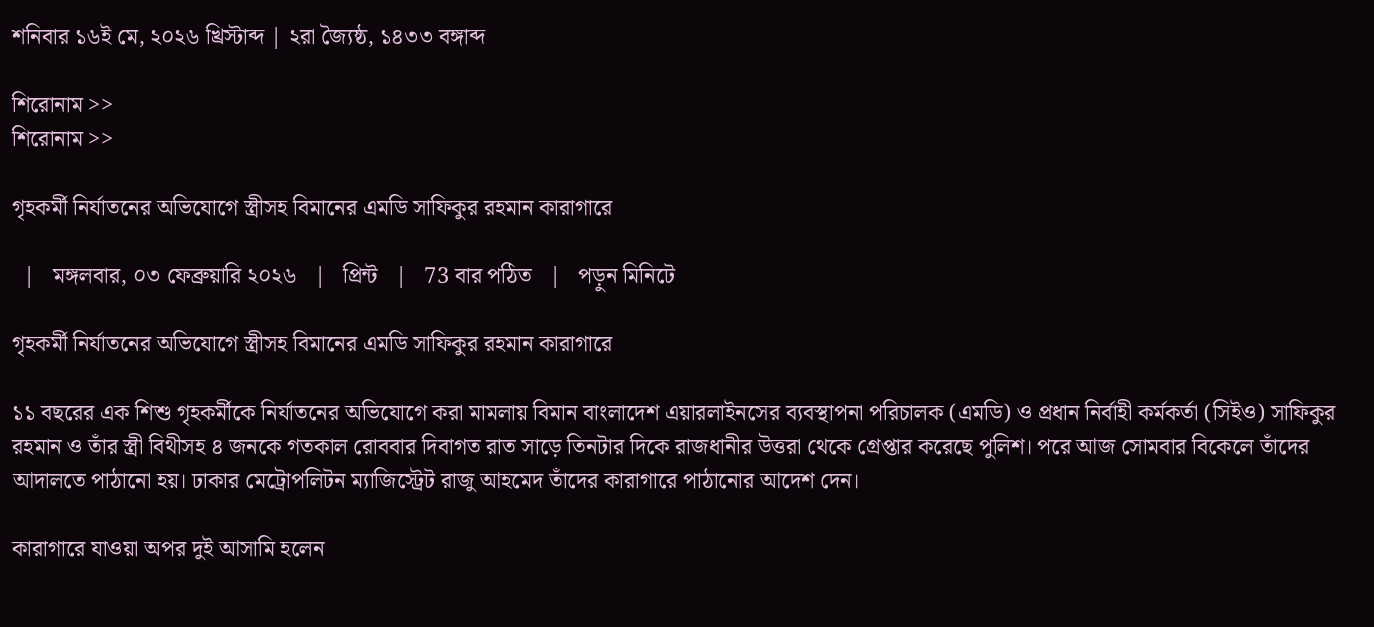শনিবার ১৬ই মে, ২০২৬ খ্রিস্টাব্দ | ২রা জ্যৈষ্ঠ, ১৪৩৩ বঙ্গাব্দ

শিরোনাম >>
শিরোনাম >>

গৃহকর্মী নির্যাতনের অভিযোগে স্ত্রীসহ বিমানের এমডি সাফিকুর রহমান কারাগারে

  |   মঙ্গলবার, ০৩ ফেব্রুয়ারি ২০২৬   |   প্রিন্ট   |   73 বার পঠিত   |   পড়ুন মিনিটে

গৃহকর্মী নির্যাতনের অভিযোগে স্ত্রীসহ বিমানের এমডি সাফিকুর রহমান কারাগারে

১১ বছরের এক শিশু গৃহকর্মীকে নির্যাতনের অভিযোগে করা মামলায় বিমান বাংলাদেশ এয়ারলাইনসের ব্যবস্থাপনা পরিচালক (এমডি) ও প্রধান নির্বাহী কর্মকর্তা (সিইও) সাফিকুর রহমান ও তাঁর স্ত্রী বিথীসহ ৪ জনকে গতকাল রোববার দিবাগত রাত সাড়ে তিনটার দিকে রাজধানীর উত্তরা থেকে গ্রেপ্তার করেছে পুলিশ। পরে আজ সোমবার বিকেলে তাঁদের আদালতে পাঠানো হয়। ঢাকার মেট্রোপলিটন ম্যাজিস্ট্রেট রাজু আহমেদ তাঁদের কারাগারে পাঠানোর আদেশ দেন।

কারাগারে যাওয়া অপর দুই আসামি হলেন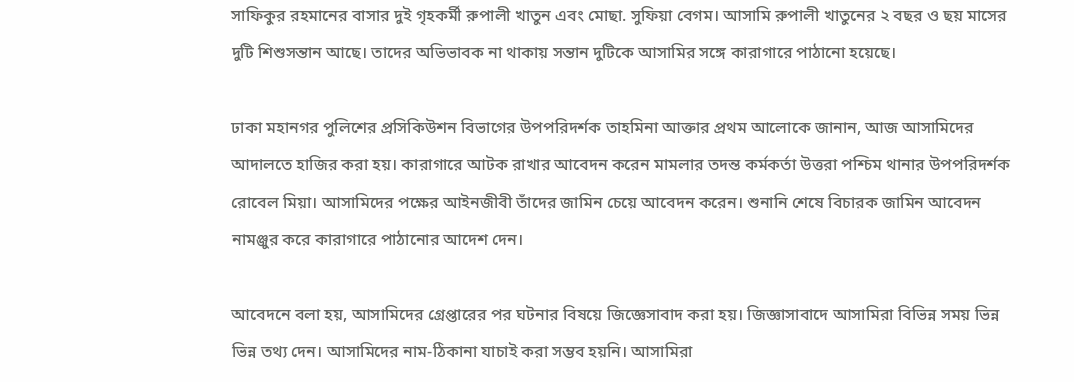সাফিকুর রহমানের বাসার দুই গৃহকর্মী রুপালী খাতুন এবং মোছা. সুফিয়া বেগম। আসামি রুপালী খাতুনের ২ বছর ও ছয় মাসের দুটি শিশুসন্তান আছে। তাদের অভিভাবক না থাকায় সন্তান দুটিকে আসামির সঙ্গে কারাগারে পাঠানো হয়েছে।

ঢাকা মহানগর পুলিশের প্রসিকিউশন বিভাগের উপপরিদর্শক তাহমিনা আক্তার প্রথম আলোকে জানান, আজ আসামিদের আদালতে হাজির করা হয়। কারাগারে আটক রাখার আবেদন করেন মামলার তদন্ত কর্মকর্তা উত্তরা পশ্চিম থানার উপপরিদর্শক রোবেল মিয়া। আসামিদের পক্ষের আইনজীবী তাঁদের জামিন চেয়ে আবেদন করেন। শুনানি শেষে বিচারক জামিন আবেদন নামঞ্জুর করে কারাগারে পাঠানোর আদেশ দেন।

আবেদনে বলা হয়, আসামিদের গ্রেপ্তারের পর ঘটনার বিষয়ে জিজ্ঞেসাবাদ করা হয়। জিজ্ঞাসাবাদে আসামিরা বিভিন্ন সময় ভিন্ন ভিন্ন তথ্য দেন। আসামিদের নাম-ঠিকানা যাচাই করা সম্ভব হয়নি। আসামিরা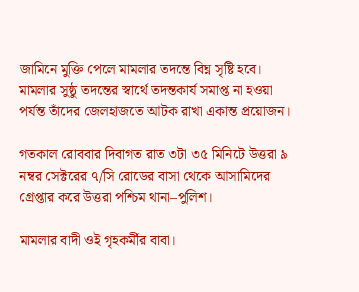জামিনে মুক্তি পেলে মামলার তদন্তে বিঘ্ন সৃষ্টি হবে। মামলার সুষ্ঠু তদন্তের স্বার্থে তদন্তকার্য সমাপ্ত না হওয়া পর্যন্ত তাঁদের জেলহাজতে আটক রাখা একান্ত প্রয়োজন।

গতকাল রোববার দিবাগত রাত ৩টা ৩৫ মিনিটে উত্তরা ৯ নম্বর সেক্টরের ৭/সি রোডের বাসা থেকে আসামিদের গ্রেপ্তার করে উত্তরা পশ্চিম থানা–পুলিশ।

মামলার বাদী ওই গৃহকর্মীর বাবা।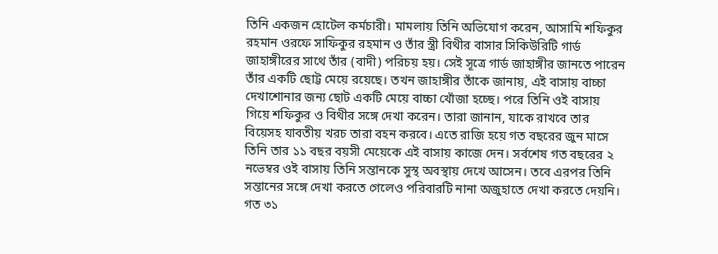তিনি একজন হোটেল কর্মচারী। মামলায় তিনি অভিযোগ করেন, আসামি শফিকুর রহমান ওরফে সাফিকুর রহমান ও তাঁর স্ত্রী বিথীর বাসার সিকিউরিটি গার্ড জাহাঙ্গীরের সাথে তাঁর (বাদী) পরিচয় হয়। সেই সূত্রে গার্ড জাহাঙ্গীর জানতে পারেন তাঁর একটি ছোট্ট মেয়ে রয়েছে। তখন জাহাঙ্গীর তাঁকে জানায়, এই বাসায় বাচ্চা দেখাশোনার জন্য ছোট একটি মেয়ে বাচ্চা খোঁজা হচ্ছে। পরে তিনি ওই বাসায় গিয়ে শফিকুর ও বিথীর সঙ্গে দেখা করেন। তারা জানান, যাকে রাখবে তার বিয়েসহ যাবতীয় খরচ তারা বহন করবে। এতে রাজি হয়ে গত বছরের জুন মাসে তিনি তার ১১ বছর বয়সী মেয়েকে এই বাসায় কাজে দেন। সর্বশেষ গত বছরের ২ নভেম্বর ওই বাসায় তিনি সন্তানকে সুস্থ অবস্থায় দেখে আসেন। তবে এরপর তিনি সন্তানের সঙ্গে দেখা করতে গেলেও পরিবারটি নানা অজুহাতে দেখা করতে দেয়নি। গত ৩১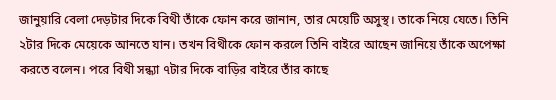জানুয়ারি বেলা দেড়টার দিকে বিথী তাঁকে ফোন করে জানান, তার মেয়েটি অসুস্থ। তাকে নিয়ে যেতে। তিনি ২টার দিকে মেয়েকে আনতে যান। তখন বিথীকে ফোন করলে তিনি বাইরে আছেন জানিয়ে তাঁকে অপেক্ষা করতে বলেন। পরে বিথী সন্ধ্যা ৭টার দিকে বাড়ির বাইরে তাঁর কাছে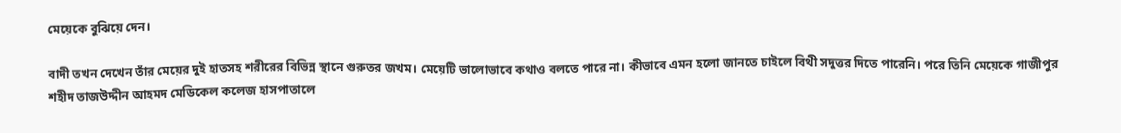মেয়েকে বুঝিয়ে দেন।

বাদী তখন দেখেন তাঁর মেয়ের দুই হাতসহ শরীরের বিভিন্ন স্থানে গুরুতর জখম। মেয়েটি ভালোভাবে কথাও বলতে পারে না। কীভাবে এমন হলো জানতে চাইলে বিথী সদুত্তর দিতে পারেনি। পরে তিনি মেয়েকে গাজীপুর শহীদ তাজউদ্দীন আহমদ মেডিকেল কলেজ হাসপাতালে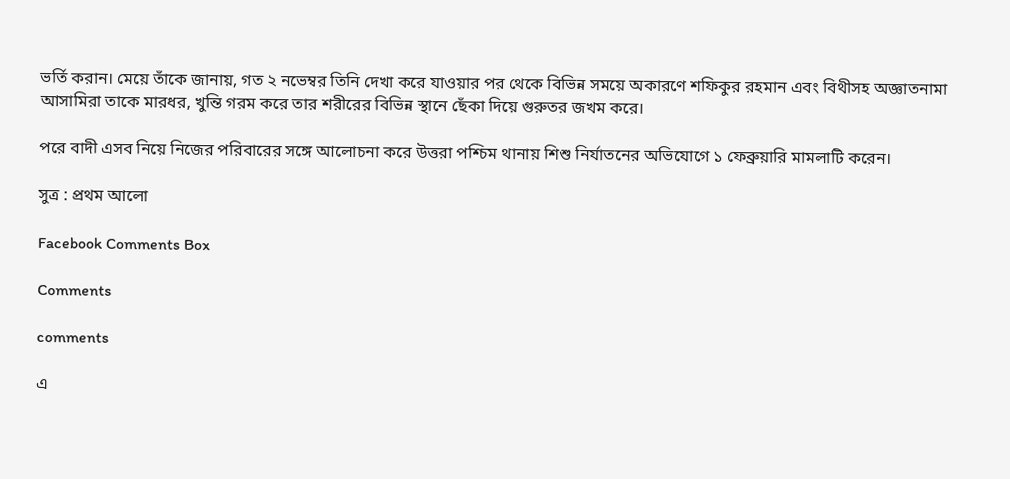ভর্তি করান। মেয়ে তাঁকে জানায়, গত ২ নভেম্বর তিনি দেখা করে যাওয়ার পর থেকে বিভিন্ন সময়ে অকারণে শফিকুর রহমান এবং বিথীসহ অজ্ঞাতনামা আসামিরা তাকে মারধর, খুন্তি গরম করে তার শরীরের বিভিন্ন স্থানে ছেঁকা দিয়ে গুরুতর জখম করে।

পরে বাদী এসব নিয়ে নিজের পরিবারের সঙ্গে আলোচনা করে উত্তরা পশ্চিম থানায় শিশু নির্যাতনের অভিযোগে ১ ফেব্রুয়ারি মামলাটি করেন।

সুত্র : প্রথম আলো

Facebook Comments Box

Comments

comments

এ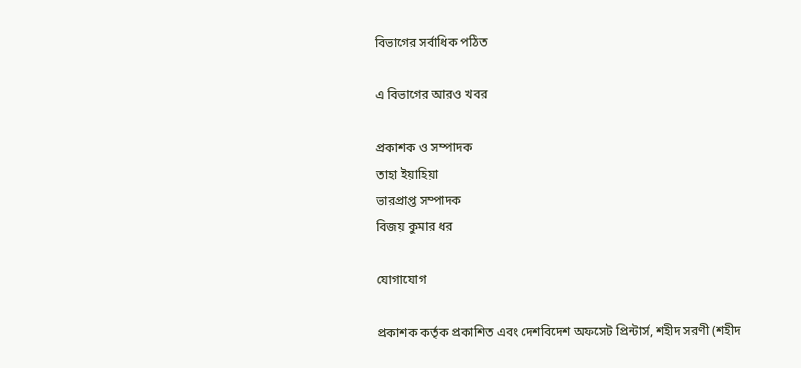বিভাগের সর্বাধিক পঠিত

এ বিভাগের আরও খবর

প্রকাশক ও সম্পাদক
তাহা ইয়াহিয়া
ভারপ্রাপ্ত সম্পাদক
বিজয় কুমার ধর

যোগাযোগ

প্রকাশক কর্তৃক প্রকাশিত এবং দেশবিদেশ অফসেট প্রিন্টার্স, শহীদ সরণী (শহীদ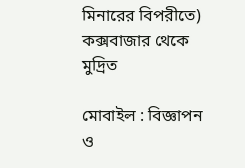মিনারের বিপরীতে) কক্সবাজার থেকে মুদ্রিত

মোবাইল : বিজ্ঞাপন ও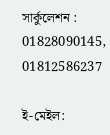সার্কুলেশন : 01828090145, 01812586237

ই-মেইল: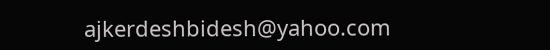ajkerdeshbidesh@yahoo.com